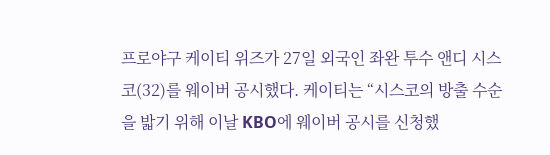프로야구 케이티 위즈가 27일 외국인 좌완 투수 앤디 시스코(32)를 웨이버 공시했다. 케이티는 “시스코의 방출 수순을 밟기 위해 이날 KBO에 웨이버 공시를 신청했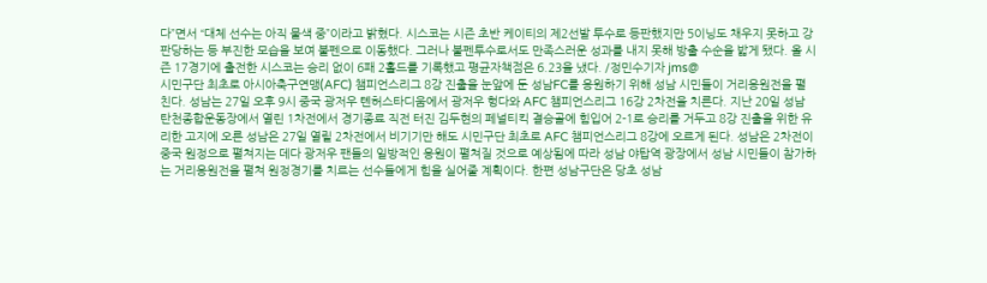다”면서 “대체 선수는 아직 물색 중”이라고 밝혔다. 시스코는 시즌 초반 케이티의 제2선발 투수로 등판했지만 5이닝도 채우지 못하고 강판당하는 등 부진한 모습을 보여 불펜으로 이동했다. 그러나 불펜투수로서도 만족스러운 성과를 내지 못해 방출 수순을 밟게 됐다. 올 시즌 17경기에 출전한 시스코는 승리 없이 6패 2홀드를 기록했고 평균자책점은 6.23을 냈다. /정민수기자 jms@
시민구단 최초로 아시아축구연맹(AFC) 챔피언스리그 8강 진출을 눈앞에 둔 성남FC를 응원하기 위해 성남 시민들이 거리응원전을 펼친다. 성남는 27일 오후 9시 중국 광저우 톈허스타디움에서 광저우 헝다와 AFC 챔피언스리그 16강 2차전을 치른다. 지난 20일 성남 탄천종합운동장에서 열린 1차전에서 경기종료 직전 터진 김두현의 페널티킥 결승골에 힘입어 2-1로 승리를 거두고 8강 진출을 위한 유리한 고지에 오른 성남은 27일 열릴 2차전에서 비기기만 해도 시민구단 최초로 AFC 챔피언스리그 8강에 오르게 된다. 성남은 2차전이 중국 원정으로 펼쳐지는 데다 광저우 팬들의 일방적인 응원이 펼쳐질 것으로 예상됨에 따라 성남 야탑역 광장에서 성남 시민들이 참가하는 거리응원전을 펼쳐 원정경기를 치르는 선수들에게 힘을 실어줄 계획이다. 한편 성남구단은 당초 성남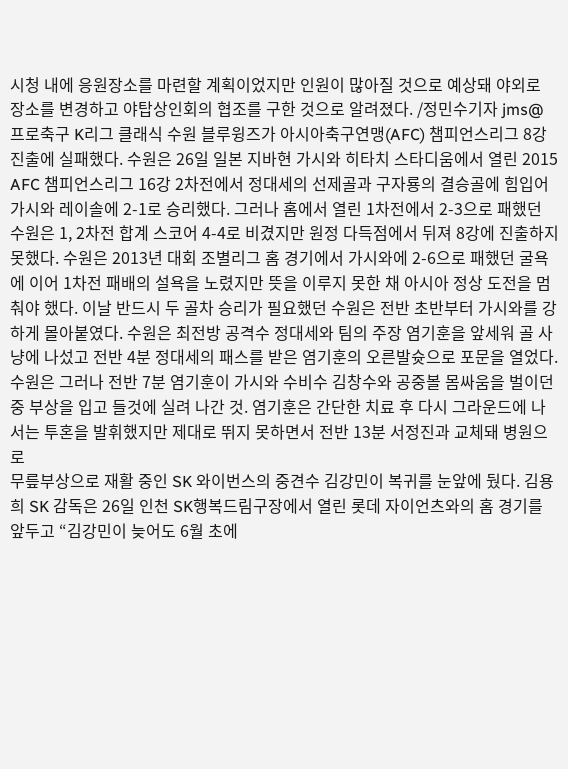시청 내에 응원장소를 마련할 계획이었지만 인원이 많아질 것으로 예상돼 야외로 장소를 변경하고 야탑상인회의 협조를 구한 것으로 알려졌다. /정민수기자 jms@
프로축구 K리그 클래식 수원 블루윙즈가 아시아축구연맹(AFC) 챔피언스리그 8강 진출에 실패했다. 수원은 26일 일본 지바현 가시와 히타치 스타디움에서 열린 2015 AFC 챔피언스리그 16강 2차전에서 정대세의 선제골과 구자룡의 결승골에 힘입어 가시와 레이솔에 2-1로 승리했다. 그러나 홈에서 열린 1차전에서 2-3으로 패했던 수원은 1, 2차전 합계 스코어 4-4로 비겼지만 원정 다득점에서 뒤져 8강에 진출하지 못했다. 수원은 2013년 대회 조별리그 홈 경기에서 가시와에 2-6으로 패했던 굴욕에 이어 1차전 패배의 설욕을 노렸지만 뜻을 이루지 못한 채 아시아 정상 도전을 멈춰야 했다. 이날 반드시 두 골차 승리가 필요했던 수원은 전반 초반부터 가시와를 강하게 몰아붙였다. 수원은 최전방 공격수 정대세와 팀의 주장 염기훈을 앞세워 골 사냥에 나섰고 전반 4분 정대세의 패스를 받은 염기훈의 오른발슛으로 포문을 열었다. 수원은 그러나 전반 7분 염기훈이 가시와 수비수 김창수와 공중볼 몸싸움을 벌이던 중 부상을 입고 들것에 실려 나간 것. 염기훈은 간단한 치료 후 다시 그라운드에 나서는 투혼을 발휘했지만 제대로 뛰지 못하면서 전반 13분 서정진과 교체돼 병원으로
무릎부상으로 재활 중인 SK 와이번스의 중견수 김강민이 복귀를 눈앞에 뒀다. 김용희 SK 감독은 26일 인천 SK행복드림구장에서 열린 롯데 자이언츠와의 홈 경기를 앞두고 “김강민이 늦어도 6월 초에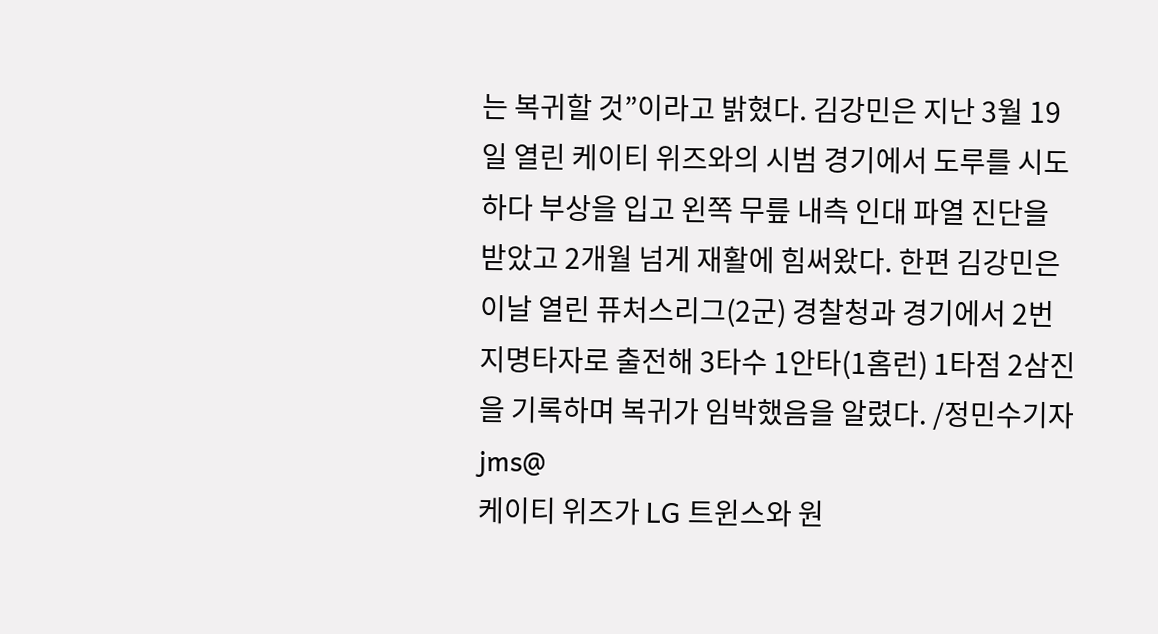는 복귀할 것”이라고 밝혔다. 김강민은 지난 3월 19일 열린 케이티 위즈와의 시범 경기에서 도루를 시도하다 부상을 입고 왼쪽 무릎 내측 인대 파열 진단을 받았고 2개월 넘게 재활에 힘써왔다. 한편 김강민은 이날 열린 퓨처스리그(2군) 경찰청과 경기에서 2번 지명타자로 출전해 3타수 1안타(1홈런) 1타점 2삼진을 기록하며 복귀가 임박했음을 알렸다. /정민수기자 jms@
케이티 위즈가 LG 트윈스와 원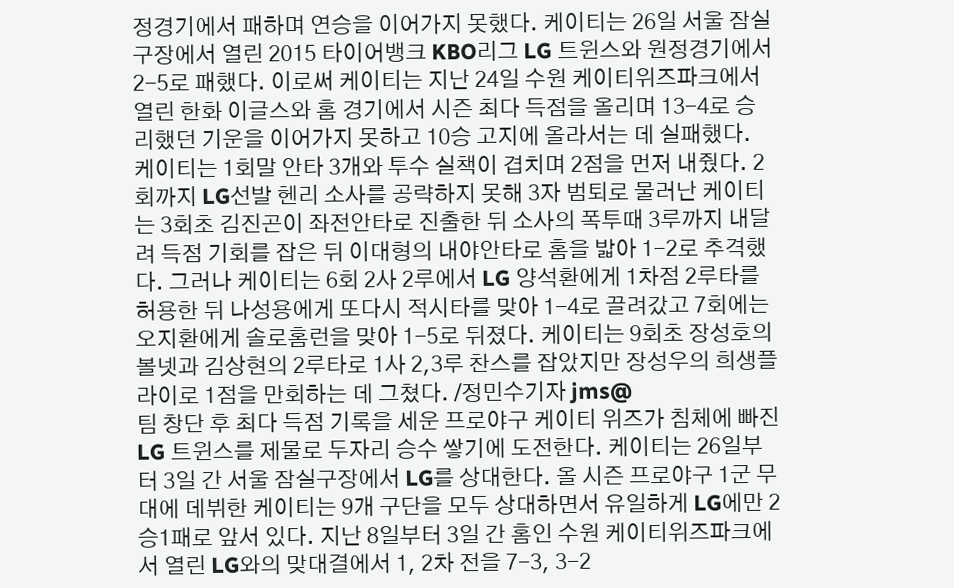정경기에서 패하며 연승을 이어가지 못했다. 케이티는 26일 서울 잠실구장에서 열린 2015 타이어뱅크 KBO리그 LG 트윈스와 원정경기에서 2-5로 패했다. 이로써 케이티는 지난 24일 수원 케이티위즈파크에서 열린 한화 이글스와 홈 경기에서 시즌 최다 득점을 올리며 13-4로 승리했던 기운을 이어가지 못하고 10승 고지에 올라서는 데 실패했다. 케이티는 1회말 안타 3개와 투수 실책이 겹치며 2점을 먼저 내줬다. 2회까지 LG선발 헨리 소사를 공략하지 못해 3자 범퇴로 물러난 케이티는 3회초 김진곤이 좌전안타로 진출한 뒤 소사의 폭투때 3루까지 내달려 득점 기회를 잡은 뒤 이대형의 내야안타로 홈을 밟아 1-2로 추격했다. 그러나 케이티는 6회 2사 2루에서 LG 양석환에게 1차점 2루타를 허용한 뒤 나성용에게 또다시 적시타를 맞아 1-4로 끌려갔고 7회에는 오지환에게 솔로홈런을 맞아 1-5로 뒤졌다. 케이티는 9회초 장성호의 볼넷과 김상현의 2루타로 1사 2,3루 찬스를 잡았지만 장성우의 희생플라이로 1점을 만회하는 데 그쳤다. /정민수기자 jms@
팀 창단 후 최다 득점 기록을 세운 프로야구 케이티 위즈가 침체에 빠진 LG 트윈스를 제물로 두자리 승수 쌓기에 도전한다. 케이티는 26일부터 3일 간 서울 잠실구장에서 LG를 상대한다. 올 시즌 프로야구 1군 무대에 데뷔한 케이티는 9개 구단을 모두 상대하면서 유일하게 LG에만 2승1패로 앞서 있다. 지난 8일부터 3일 간 홈인 수원 케이티위즈파크에서 열린 LG와의 맞대결에서 1, 2차 전을 7-3, 3-2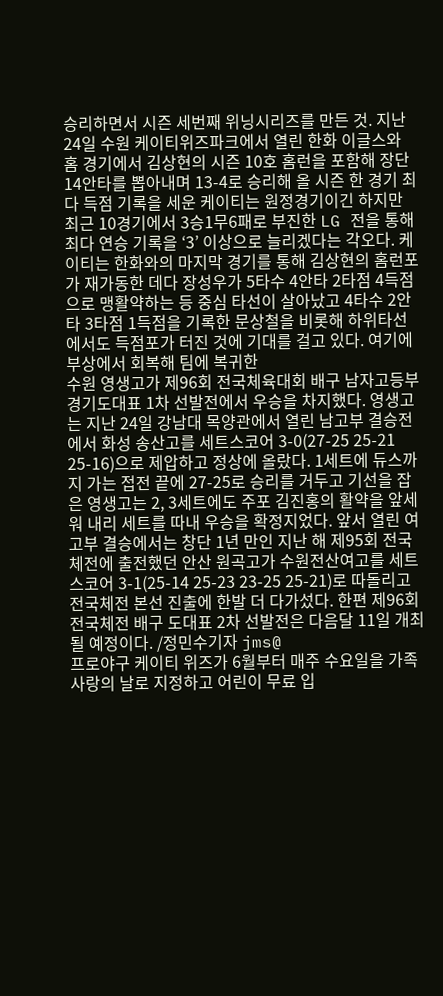승리하면서 시즌 세번째 위닝시리즈를 만든 것. 지난 24일 수원 케이티위즈파크에서 열린 한화 이글스와 홈 경기에서 김상현의 시즌 10호 홈런을 포함해 장단 14안타를 뽑아내며 13-4로 승리해 올 시즌 한 경기 최다 득점 기록을 세운 케이티는 원정경기이긴 하지만 최근 10경기에서 3승1무6패로 부진한 LG 전을 통해 최다 연승 기록을 ‘3’ 이상으로 늘리겠다는 각오다. 케이티는 한화와의 마지막 경기를 통해 김상현의 홈런포가 재가동한 데다 장성우가 5타수 4안타 2타점 4득점으로 맹활약하는 등 중심 타선이 살아났고 4타수 2안타 3타점 1득점을 기록한 문상철을 비롯해 하위타선에서도 득점포가 터진 것에 기대를 걸고 있다. 여기에 부상에서 회복해 팀에 복귀한
수원 영생고가 제96회 전국체육대회 배구 남자고등부 경기도대표 1차 선발전에서 우승을 차지했다. 영생고는 지난 24일 강남대 목양관에서 열린 남고부 결승전에서 화성 송산고를 세트스코어 3-0(27-25 25-21 25-16)으로 제압하고 정상에 올랐다. 1세트에 듀스까지 가는 접전 끝에 27-25로 승리를 거두고 기선을 잡은 영생고는 2, 3세트에도 주포 김진홍의 활약을 앞세워 내리 세트를 따내 우승을 확정지었다. 앞서 열린 여고부 결승에서는 창단 1년 만인 지난 해 제95회 전국체전에 출전했던 안산 원곡고가 수원전산여고를 세트스코어 3-1(25-14 25-23 23-25 25-21)로 따돌리고 전국체전 본선 진출에 한발 더 다가섰다. 한편 제96회 전국체전 배구 도대표 2차 선발전은 다음달 11일 개최될 예정이다. /정민수기자 jms@
프로야구 케이티 위즈가 6월부터 매주 수요일을 가족사랑의 날로 지정하고 어린이 무료 입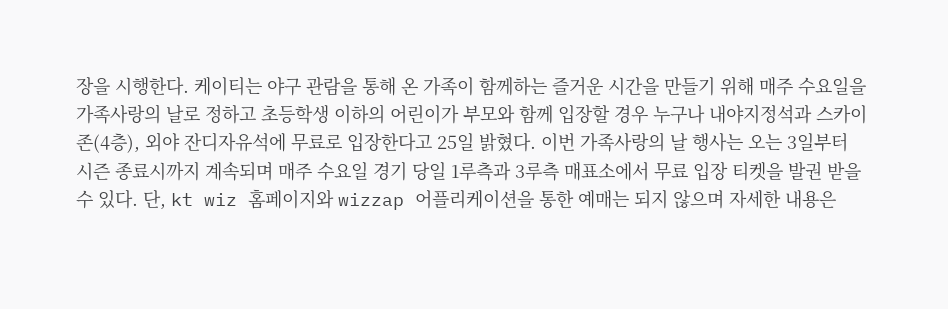장을 시행한다. 케이티는 야구 관람을 통해 온 가족이 함께하는 즐거운 시간을 만들기 위해 매주 수요일을 가족사랑의 날로 정하고 초등학생 이하의 어린이가 부모와 함께 입장할 경우 누구나 내야지정석과 스카이존(4층), 외야 잔디자유석에 무료로 입장한다고 25일 밝혔다. 이번 가족사랑의 날 행사는 오는 3일부터 시즌 종료시까지 계속되며 매주 수요일 경기 당일 1루측과 3루측 매표소에서 무료 입장 티켓을 발권 받을 수 있다. 단, kt wiz 홈페이지와 wizzap 어플리케이션을 통한 예매는 되지 않으며 자세한 내용은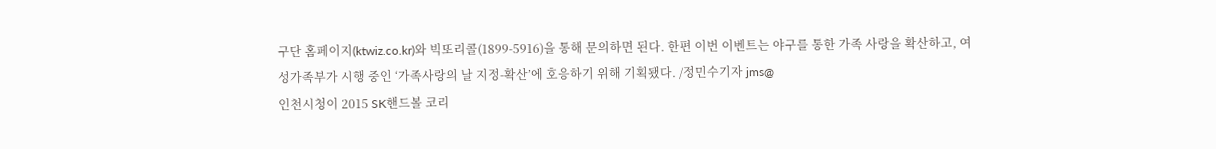구단 홈페이지(ktwiz.co.kr)와 빅또리콜(1899-5916)을 통해 문의하면 된다. 한편 이번 이벤트는 야구를 통한 가족 사랑을 확산하고, 여성가족부가 시행 중인 ‘가족사랑의 날 지정-확산’에 호응하기 위해 기획됐다. /정민수기자 jms@
인천시청이 2015 SK핸드볼 코리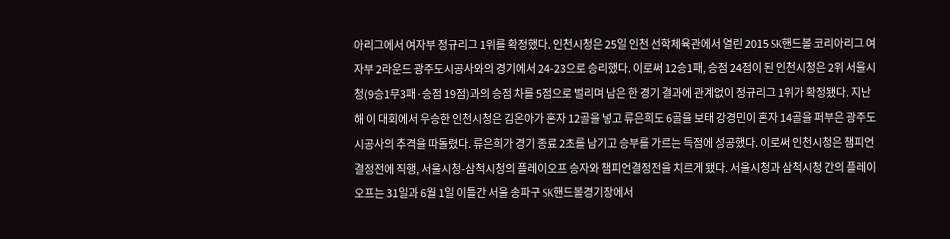아리그에서 여자부 정규리그 1위를 확정했다. 인천시청은 25일 인천 선학체육관에서 열린 2015 SK핸드볼 코리아리그 여자부 2라운드 광주도시공사와의 경기에서 24-23으로 승리했다. 이로써 12승1패, 승점 24점이 된 인천시청은 2위 서울시청(9승1무3패·승점 19점)과의 승점 차를 5점으로 벌리며 남은 한 경기 결과에 관계없이 정규리그 1위가 확정됐다. 지난해 이 대회에서 우승한 인천시청은 김온아가 혼자 12골을 넣고 류은희도 6골을 보태 강경민이 혼자 14골을 퍼부은 광주도시공사의 추격을 따돌렸다. 류은희가 경기 종료 2초를 남기고 승부를 가르는 득점에 성공했다. 이로써 인천시청은 챔피언결정전에 직행, 서울시청-삼척시청의 플레이오프 승자와 챔피언결정전을 치르게 됐다. 서울시청과 삼척시청 간의 플레이오프는 31일과 6월 1일 이틀간 서울 송파구 SK핸드볼경기장에서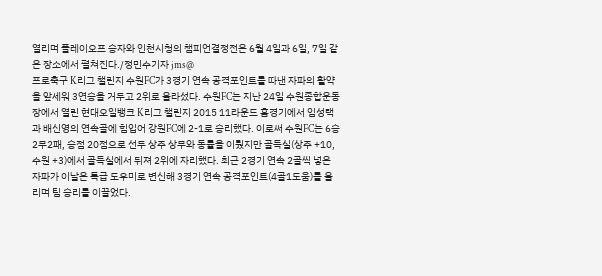열리며 플레이오프 승자와 인천시청의 챔피언결정전은 6월 4일과 6일, 7일 같은 장소에서 펼쳐진다./정민수기자 jms@
프로축구 K리그 챌린지 수원FC가 3경기 연속 공격포인트를 따낸 자파의 활약을 앞세워 3연승을 거두고 2위로 올라섰다. 수원FC는 지난 24일 수원종합운동장에서 열린 현대오일뱅크 K리그 챌린지 2015 11라운드 홈경기에서 임성택과 배신영의 연속골에 힘입어 강원FC에 2-1로 승리했다. 이로써 수원FC는 6승2무2패, 승점 20점으로 선두 상주 상무와 동률을 이뤘지만 골득실(상주 +10, 수원 +3)에서 골득실에서 뒤져 2위에 자리했다. 최근 2경기 연속 2골씩 넣은 자파가 이날은 특급 도우미로 변신해 3경기 연속 공격포인트(4골1도움)를 올리며 팀 승리를 이끌었다.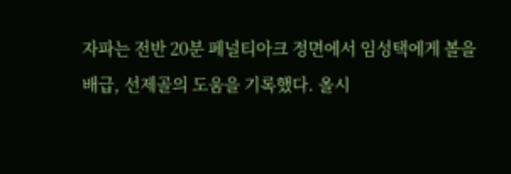자파는 전반 20분 페널티아크 정면에서 임성택에게 볼을 배급, 선제골의 도움을 기록했다. 올시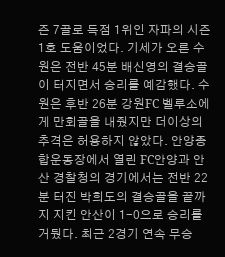즌 7골로 득점 1위인 자파의 시즌 1호 도움이었다. 기세가 오른 수원은 전반 45분 배신영의 결승골이 터지면서 승리를 예감했다. 수원은 후반 26분 강원FC 벨루소에게 만회골을 내줬지만 더이상의 추격은 허용하지 않았다. 안양종합운동장에서 열린 FC안양과 안산 경찰청의 경기에서는 전반 22분 터진 박희도의 결승골을 끝까지 지킨 안산이 1-0으로 승리를 거뒀다. 최근 2경기 연속 무승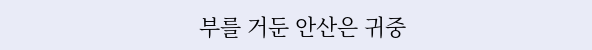부를 거둔 안산은 귀중